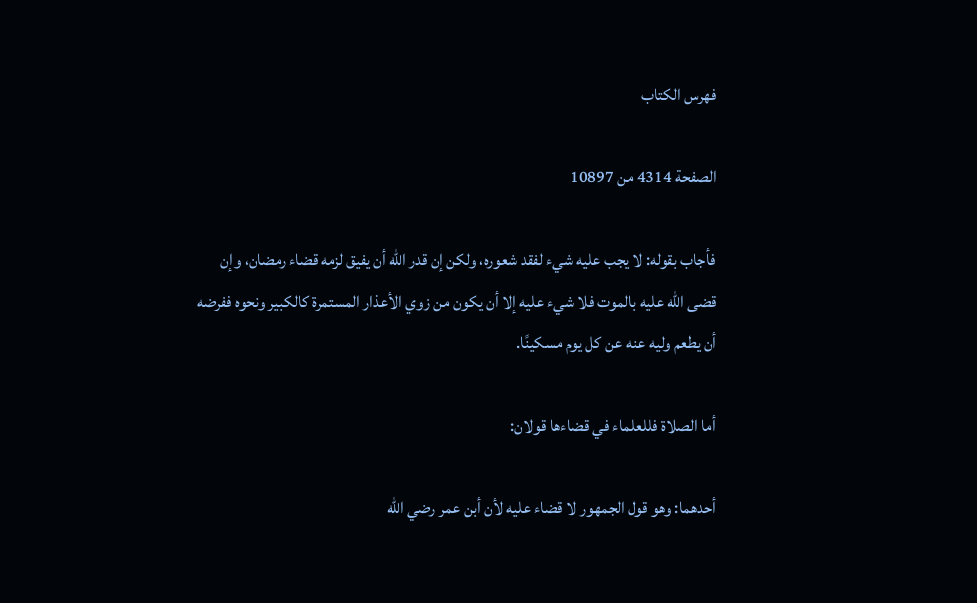فهرس الكتاب

الصفحة 4314 من 10897

فأجاب بقوله: لا يجب عليه شيء لفقد شعوره، ولكن إن قدر الله أن يفيق لزمه قضاء رمضان، وإن قضى الله عليه بالموت فلا شيء عليه إلا أن يكون من زوي الأعذار المستمرة كالكبير ونحوه ففرضه أن يطعم وليه عنه عن كل يوم مسكينًا.

أما الصلاة فللعلماء في قضاءها قولان:

أحدهما: وهو قول الجمهور لا قضاء عليه لأن أبن عمر رضي الله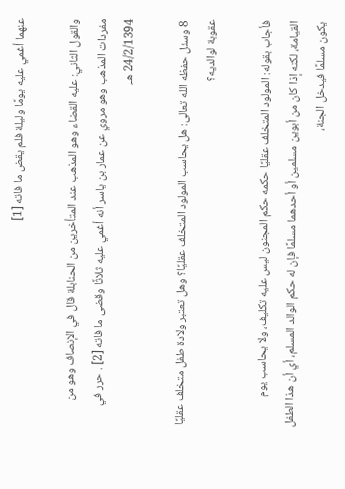عنهما أغمي عليه يومًا وليلة فلم يقض ما فاته [1]

والقول الثاني: عليه القضاء وهو المذهب عند المتأخرين من الحنابلة قال في الإنصاف وهو من مفردات المذهب وهو مروي عن عمار بن ياسر أنه أغمي عليه ثلاثًا وقضى ما فاته [2] . حرر في 24/2/1394 هـ.

8 وسئل حفظه الله تعالى: هل يحاسب المولود المتخلف عقليًا؟ وهل تعتبر ولادة طفل متخلف عقليًا عقوبة لوالديه؟

فأجاب بقوله: المولود المتخلف عقليًا حكمه حكم المجنون ليس عليه تكليف، ولا يحاسب يوم القيامة، لكنه إذا كان من أبوين مسلمين أو أحدهما مسلمًا فإن له حكم الوالد المسلم، أي أن هذا الطفل يكون مسلمًا فيدخل الجنة،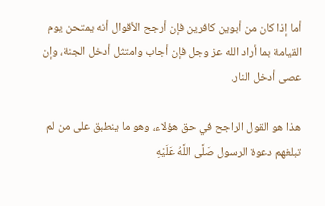أما إذا كان من أبوين كافرين فإن أرجح الأقوال أنه يمتحن يوم القيامة بما أراد الله عز وجل فإن أجاب وامتثل أدخل الجنة، وإن عصى أدخل النار.

هذا هو القول الراجح في حق هؤلاء، وهو ما ينطبق على من لم تبلغهم دعوة الرسول صَلَّى اللَّهُ عَلَيْهِ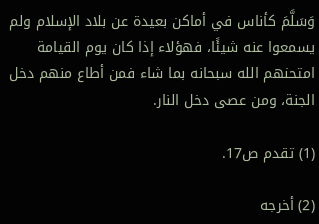وَسَلَّمَ كأناس في أماكن بعيدة عن بلاد الإسلام ولم يسمعوا عنه شيئًا، فهؤلاء إذا كان يوم القيامة امتحنهم الله سبحانه بما شاء فمن أطاع منهم دخل الجنة، ومن عصى دخل النار.

(1) تقدم ص17.

(2) أخرجه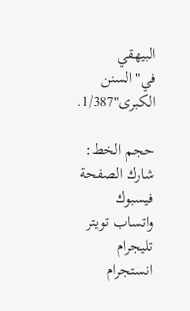البيهقي في"السنن الكبرى"1/387.

حجم الخط:
شارك الصفحة
فيسبوك واتساب تويتر تليجرام انستجرام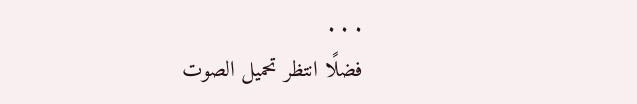. . .
فضلًا انتظر تحميل الصوت